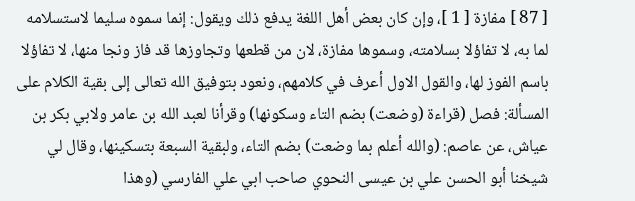[ 87 ] مفازة [ 1 ]، وإن كان بعض أهل اللغة يدفع ذلك ويقول: إنما سموه سليما لاستسلامه لما به، لا تفاؤلا بسلامته، وسموها مفازة، لان من قطعها وتجاوزها قد فاز ونجا منها، لا تفاؤلا باسم الفوز لها، والقول الاول أعرف في كلامهم، ونعود بتوفيق الله تعالى إلى بقية الكلام على المسألة: فصل (قراءة (وضعت) بضم التاء وسكونها) وقرأنا لعبد الله بن عامر ولابي بكر بن عياش، عن عاصم: (والله أعلم بما وضعت) بضم التاء، ولبقية السبعة بتسكينها، وقال لي شيخنا أبو الحسن علي بن عيسى النحوي صاحب ابي علي الفارسي (وهذا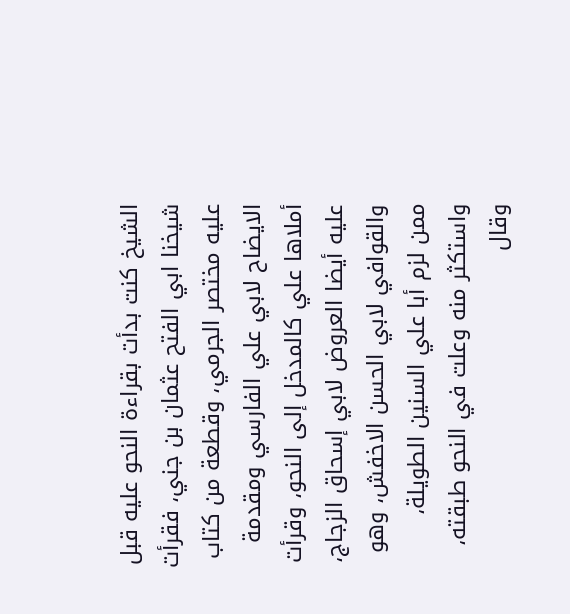الشيخ كنت بدأت بقراءة النحو عليه قبل شيخنا ابي الفتح عثمان بن جني، فقرأت عليه مختصر الجرمي، وقطعة من كتاب الايضاح لابي علي الفارسي ومقدمة أملاها علي كالمدخل إلى النحو، وقرأت عليه أيضا العروض لابي إسحاق الزجاج، والقوافي لابي الحسن الاخفش، وهو ممن لزم أبا علي السنين الطويلة، واستكثر منه وعلت في النحو طبقته، وقال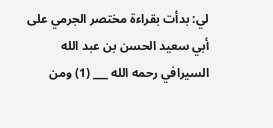لي: بدأت بقراءة مختصر الجرمي على أبي سعيد الحسن بن عبد الله السيرافي رحمه الله ___ (1) ومن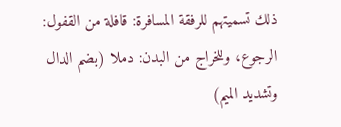ذلك تسميتهم للرفقة المسافرة: قافلة من القفول: الرجوع، وللخراج من البدن: دملا (بضم الدال وتشديد الميم)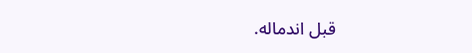قبل اندماله.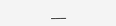___